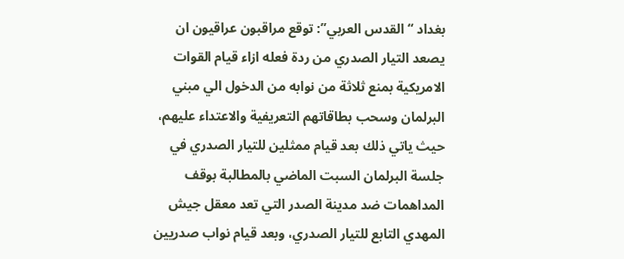بغداد “القدس العربي”: توقع مراقبون عراقيون ان يصعد التيار الصدري من ردة فعله ازاء قيام القوات الامريكية بمنع ثلاثة من نوابه من الدخول الي مبني البرلمان وسحب بطاقاتهم التعريفية والاعتداء عليهم، حيث ياتي ذلك بعد قيام ممثلين للتيار الصدري في جلسة البرلمان السبت الماضي بالمطالبة بوقف المداهمات ضد مدينة الصدر التي تعد معقل جيش المهدي التابع للتيار الصدري، وبعد قيام نواب صدريين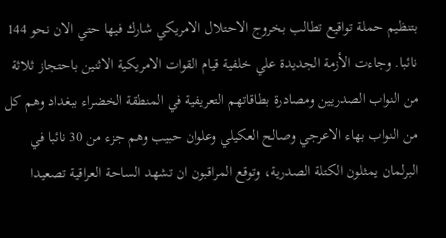بتنظيم حملة تواقيع تطالب بخروج الاحتلال الامريكي شارك فيها حتي الان نحو 144 نائبا. وجاءت الأزمة الجديدة علي خلفية قيام القوات الامريكية الاثنين باحتجاز ثلاثة من النواب الصدريين ومصادرة بطاقاتهم التعريفية في المنطقة الخضراء ببغداد وهم كل من النواب بهاء الاعرجي وصالح العكيلي وعلوان حبيب وهم جزء من 30 نائبا في البرلمان يمثلون الكتلة الصدرية، وتوقع المراقبون ان تشهد الساحة العراقية تصعيدا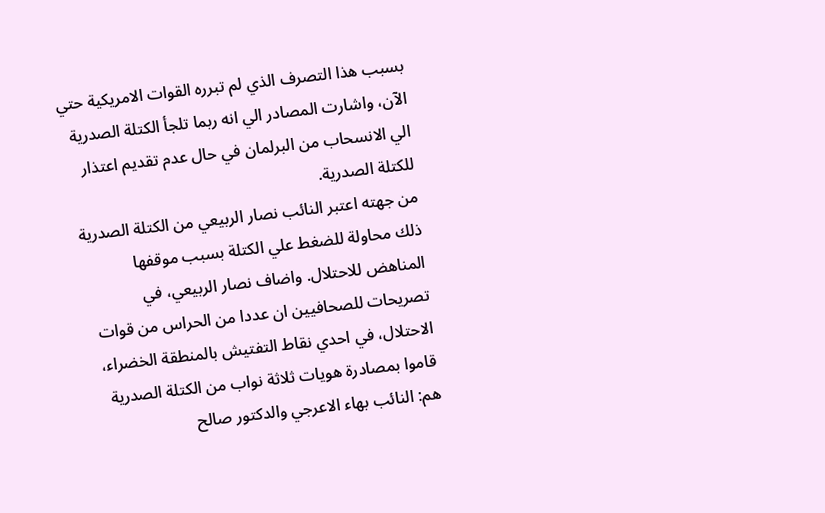بسبب هذا التصرف الذي لم تبرره القوات الامريكية حتي الآن، واشارت المصادر الي انه ربما تلجأ الكتلة الصدرية الي الانسحاب من البرلمان في حال عدم تقديم اعتذار للكتلة الصدرية.
من جهته اعتبر النائب نصار الربيعي من الكتلة الصدرية ذلك محاولة للضغط علي الكتلة بسبب موقفها المناهض للاحتلال. واضاف نصار الربيعي، في تصريحات للصحافيين ان عددا من الحراس من قوات الاحتلال، في احدي نقاط التفتيش بالمنطقة الخضراء، قاموا بمصادرة هويات ثلاثة نواب من الكتلة الصدرية هم: النائب بهاء الاعرجي والدكتور صالح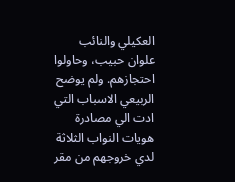العكيلي والنائب علوان حبيب، وحاولوا احتجازهم. ولم يوضح الربيعي الاسباب التي ادت الي مصادرة هويات النواب الثلاثة لدي خروجهم من مقر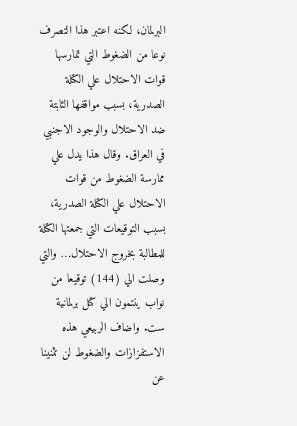البرلمان، لكنه اعتبر هذا التصرف نوعا من الضغوط التي تمارسها قوات الاحتلال علي الكتلة الصدرية، بسبب مواقفها الثابتة ضد الاحتلال والوجود الاجنبي في العراق. وقال هذا يدل علي ممارسة الضغوط من قوات الاحتلال علي الكتلة الصدرية، بسبب التوقيعات التي جمعتها الكتلة للمطالبة بخروج الاحتلال… والتي وصلت الي (144) توقيعا من نواب ينتمون الي كتل برلمانية ست. واضاف الربيعي هذه الاستفزازات والضغوط لن تثنينا عن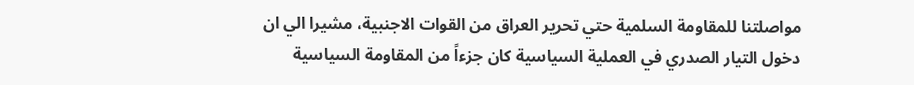مواصلتنا للمقاومة السلمية حتي تحرير العراق من القوات الاجنبية، مشيرا الي ان دخول التيار الصدري في العملية السياسية كان جزءاً من المقاومة السياسية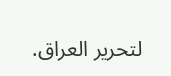لتحرير العراق.